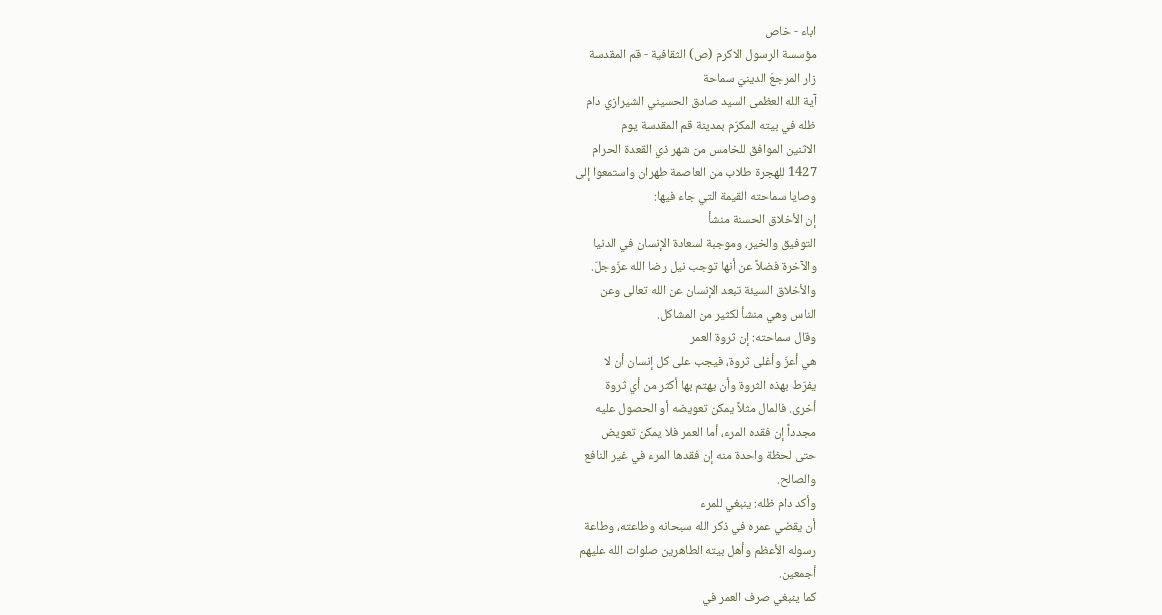اباء - خاص
مؤسسة الرسول الاكرم (ص) الثقافية - قم المقدسة
زار المرجعَ الدينيَ سماحة
آية الله العظمى السيد صادق الحسيني الشيرازي دام
ظله في بيته المكرّم بمدينة قم المقدسة يوم
الاثنين الموافق للخامس من شهر ذي القعدة الحرام
1427 للهجرة طلاب من العاصمة طهران واستمعوا إلى
وصايا سماحته القيمة التي جاء فيها:
إن الأخلاق الحسنة منشأ
التوفيق والخير، وموجبة لسعادة الإنسان في الدنيا
والآخرة فضلاً عن أنها توجب نيل رضا الله عزّوجلّ.
والأخلاق السيئة تبعد الإنسان عن الله تعالى وعن
الناس وهي منشأ لكثير من المشاكل.
وقال سماحته: إن ثروة العمر
هي أعزّ وأغلى ثروة، فيجب على كل إنسان أن لا
يفرّط بهذه الثروة وأن يهتم بها أكثر من أي ثروة
أخرى. فالمال مثلاً يمكن تعويضه أو الحصول عليه
مجدداً إن فقده المرء، أما العمر فلا يمكن تعويض
حتى لحظة واحدة منه إن فقدها المرء في غير النافع
والصالح.
وأكد دام ظله: ينبغي للمرء
أن يقضي عمره في ذكر الله سبحانه وطاعته، وطاعة
رسوله الأعظم وأهل بيته الطاهرين صلوات الله عليهم
أجمعين.
كما ينبغي صرف العمر في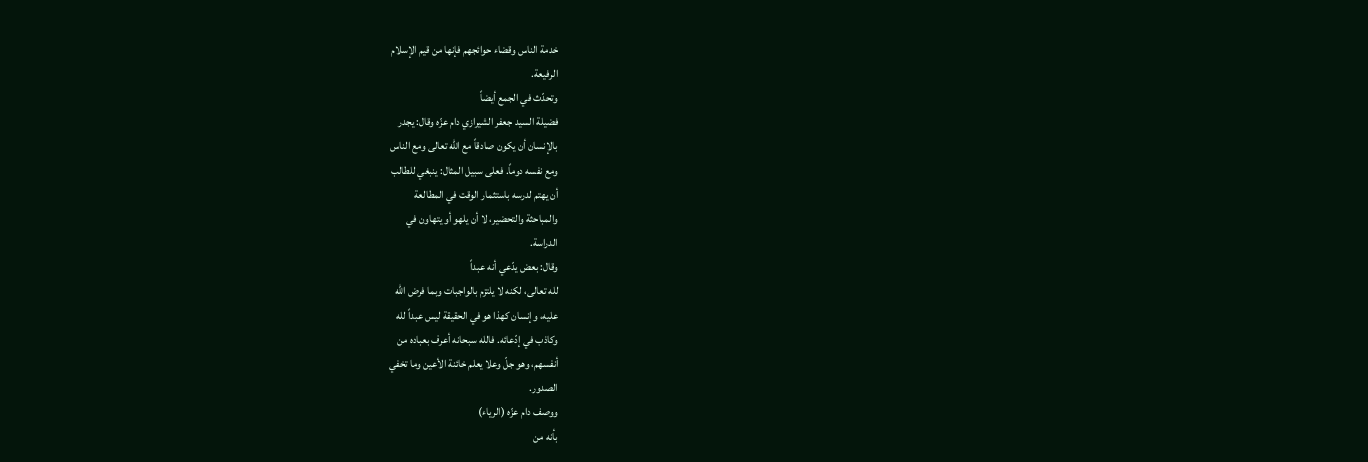خدمة الناس وقضاء حوائجهم فإنها من قيم الإسلام
الرفيعة.
وتحدّث في الجمع أيضاً
فضيلة السيد جعفر الشيرازي دام عزّه وقال: يجدر
بالإنسان أن يكون صادقاً مع الله تعالى ومع الناس
ومع نفسه دوماً. فعلى سبيل المثال: ينبغي للطالب
أن يهتم لدرسه باستثمار الوقت في المطالعة
والمباحثة والتحضير، لا أن يلهو أو يتهاون في
الدراسة.
وقال: بعض يدّعي أنه عبداً
لله تعالى، لكنه لا يلتزم بالواجبات وبما فرض الله
عليه، وإنسان كهذا هو في الحقيقة ليس عبداً لله
وكاذب في إدّعائه. فالله سبحانه أعرف بعباده من
أنفسهم، وهو جلّ وعلا يعلم خائنة الأعين وما تخفي
الصدور.
ووصف دام عزّه (الرياء)
بأنه من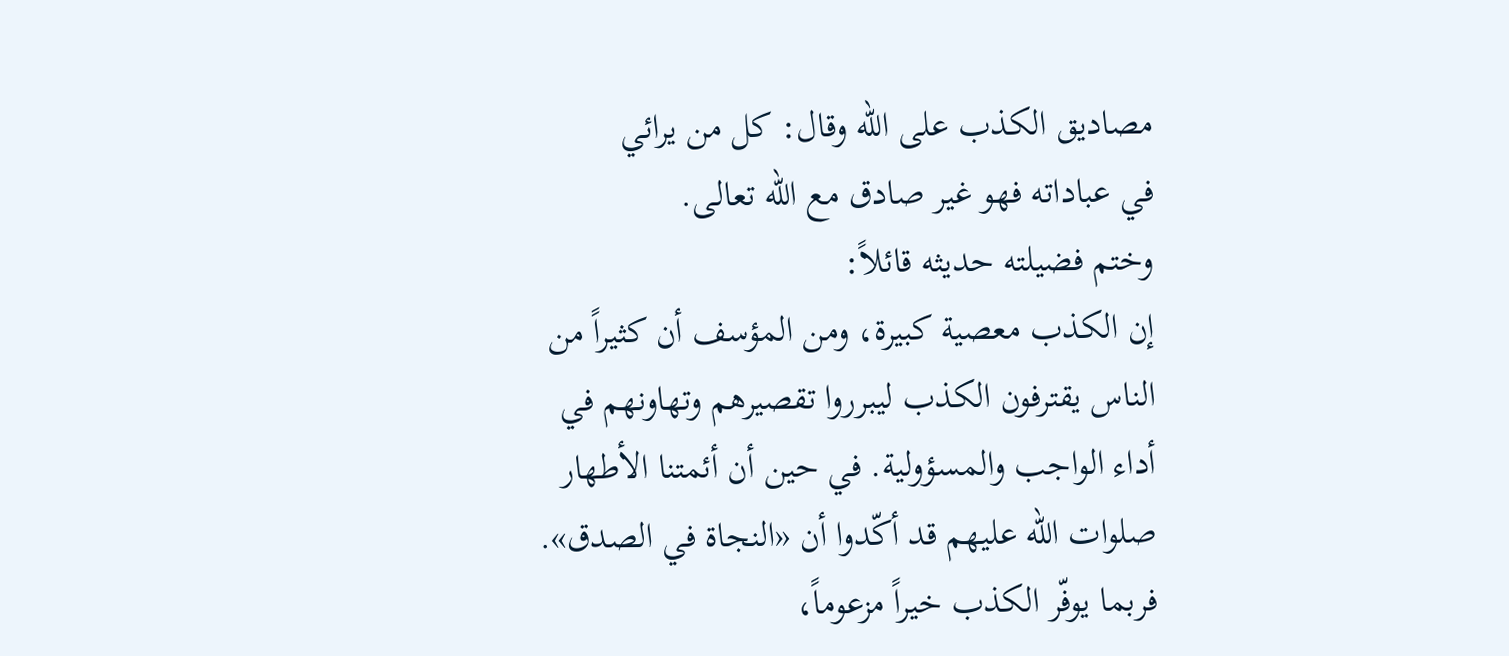مصاديق الكذب على الله وقال: كل من يرائي
في عباداته فهو غير صادق مع الله تعالى.
وختم فضيلته حديثه قائلاً:
إن الكذب معصية كبيرة، ومن المؤسف أن كثيراً من
الناس يقترفون الكذب ليبرروا تقصيرهم وتهاونهم في
أداء الواجب والمسؤولية. في حين أن أئمتنا الأطهار
صلوات الله عليهم قد أكّدوا أن «النجاة في الصدق».
فربما يوفّر الكذب خيراً مزعوماً،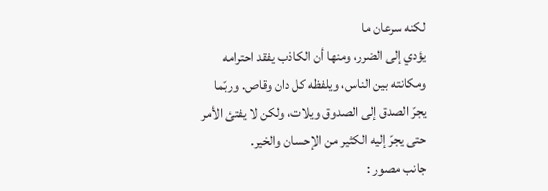لكنه سرعان ما
يؤدي إلى الضرر، ومنها أن الكاذب يفقد احترامه
ومكانته بين الناس، ويلفظه كل دان وقاص. وربّما
يجرّ الصدق إلى الصدوق ويلات، ولكن لا يفتئ الأمر
حتى يجرّ إليه الكثير من الإحسان والخير.
جانب مصور :